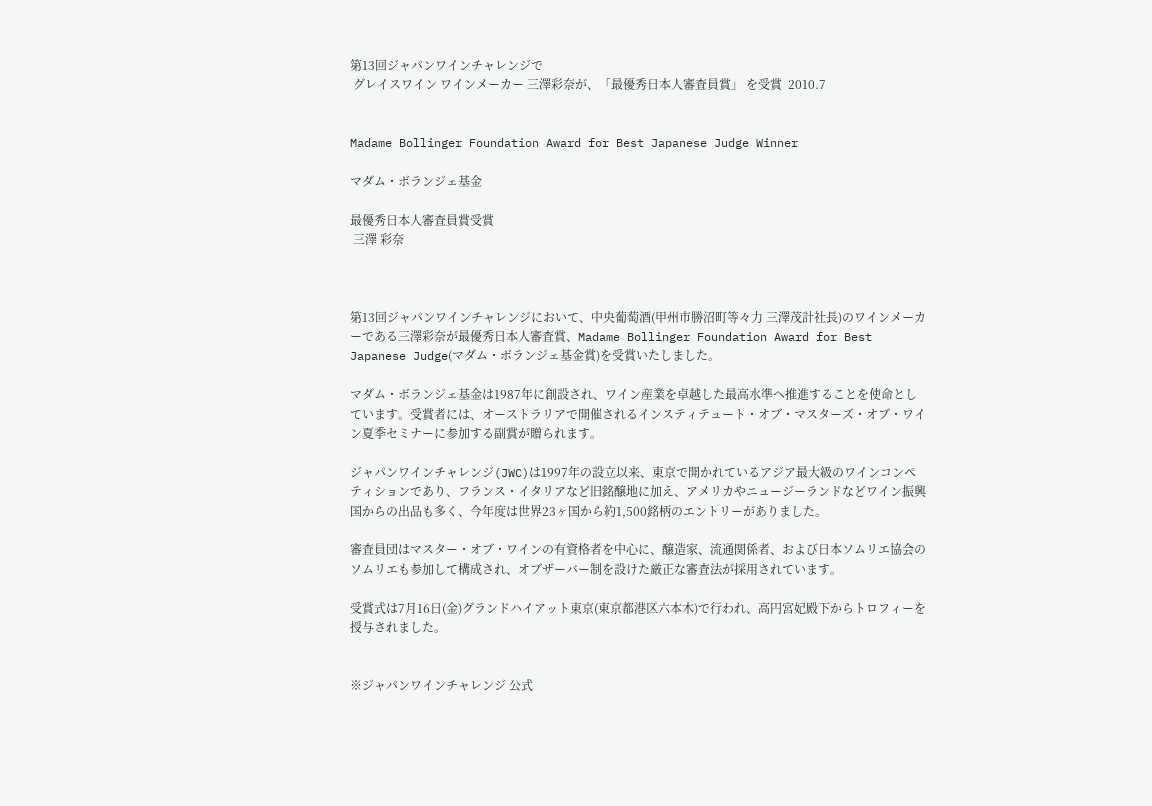第13回ジャパンワインチャレンジで
 グレイスワイン ワインメーカー 三澤彩奈が、「最優秀日本人審査員賞」 を受賞  2010.7


Madame Bollinger Foundation Award for Best Japanese Judge Winner

マダム・ボランジェ基金

最優秀日本人審査員賞受賞
 三澤 彩奈



第13回ジャパンワインチャレンジにおいて、中央葡萄酒(甲州市勝沼町等々力 三澤茂計社長)のワインメーカーである三澤彩奈が最優秀日本人審査賞、Madame Bollinger Foundation Award for Best Japanese Judge(マダム・ボランジェ基金賞)を受賞いたしました。

マダム・ボランジェ基金は1987年に創設され、ワイン産業を卓越した最高水準へ推進することを使命としています。受賞者には、オーストラリアで開催されるインスティテュート・オブ・マスターズ・オブ・ワイン夏季セミナーに参加する副賞が贈られます。

ジャパンワインチャレンジ(JWC)は1997年の設立以来、東京で開かれているアジア最大級のワインコンペティションであり、フランス・イタリアなど旧銘醸地に加え、アメリカやニュージーランドなどワイン振興国からの出品も多く、今年度は世界23ヶ国から約1,500銘柄のエントリーがありました。

審査員団はマスター・オブ・ワインの有資格者を中心に、醸造家、流通関係者、および日本ソムリエ協会のソムリエも参加して構成され、オブザーバー制を設けた厳正な審査法が採用されています。

受賞式は7月16日(金)グランドハイアット東京(東京都港区六本木)で行われ、高円宮妃殿下からトロフィーを授与されました。


※ジャパンワインチャレンジ 公式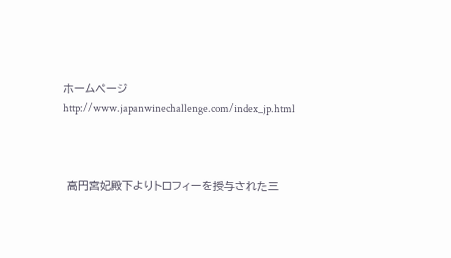ホームページ
http://www.japanwinechallenge.com/index_jp.html



 高円宮妃殿下よりトロフィーを授与された三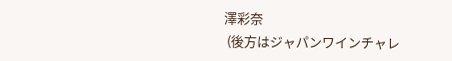澤彩奈
 (後方はジャパンワインチャレ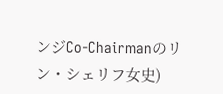ンジCo-Chairmanのリン・シェリフ女史)